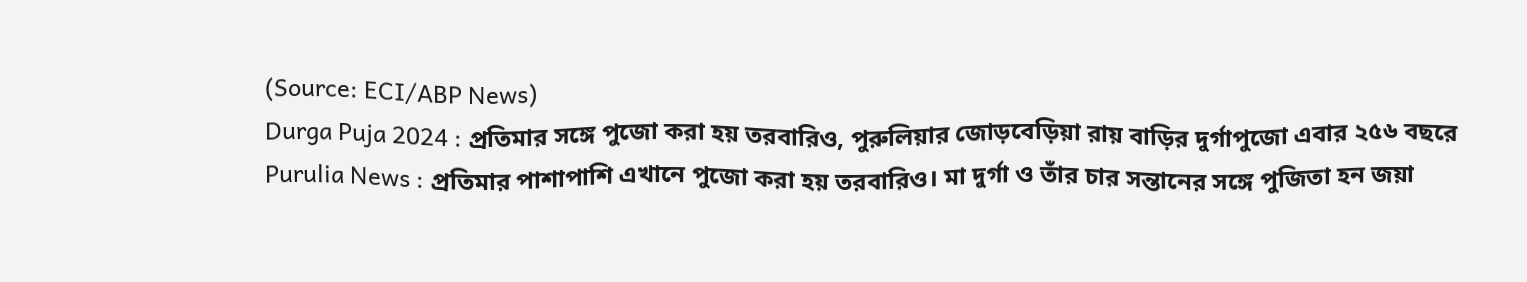(Source: ECI/ABP News)
Durga Puja 2024 : প্রতিমার সঙ্গে পুজো করা হয় তরবারিও, পুরুলিয়ার জোড়বেড়িয়া রায় বাড়ির দুর্গাপুজো এবার ২৫৬ বছরে
Purulia News : প্রতিমার পাশাপাশি এখানে পুজো করা হয় তরবারিও। মা দুর্গা ও তাঁর চার সন্তানের সঙ্গে পুজিতা হন জয়া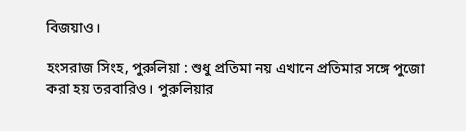বিজয়াও।

হংসরাজ সিংহ, পুরুলিয়া : শুধু প্রতিমা নয় এখানে প্রতিমার সঙ্গে পুজো করা হয় তরবারিও। পুরুলিয়ার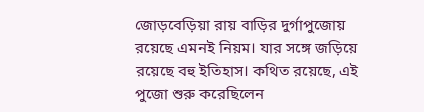জোড়বেড়িয়া রায় বাড়ির দুর্গাপুজোয় রয়েছে এমনই নিয়ম। যার সঙ্গে জড়িয়ে রয়েছে বহু ইতিহাস। কথিত রয়েছে, এই পুজো শুরু করেছিলেন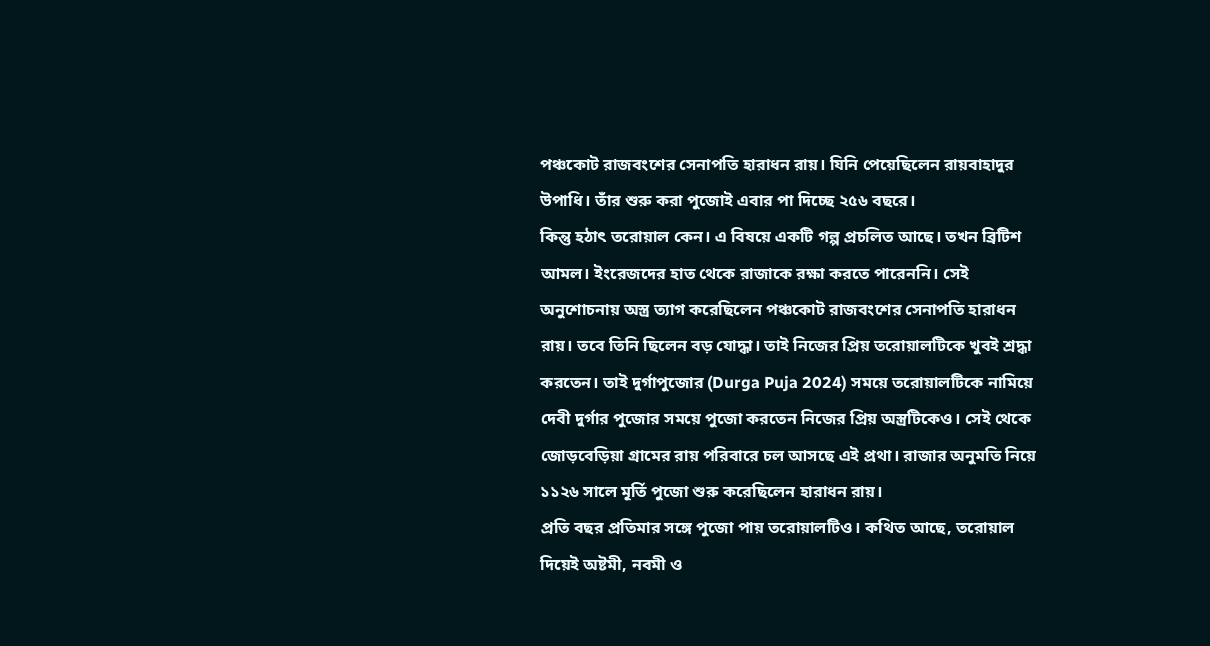পঞ্চকোট রাজবংশের সেনাপতি হারাধন রায়। যিনি পেয়েছিলেন রায়বাহাদুর উপাধি। তাঁর শুরু করা পুজোই এবার পা দিচ্ছে ২৫৬ বছরে।
কিন্তু হঠাৎ তরোয়াল কেন। এ বিষয়ে একটি গল্প প্রচলিত আছে। তখন ব্রিটিশ আমল। ইংরেজদের হাত থেকে রাজাকে রক্ষা করতে পারেননি। সেই অনুশোচনায় অস্ত্র ত্যাগ করেছিলেন পঞ্চকোট রাজবংশের সেনাপতি হারাধন রায়। তবে তিনি ছিলেন বড় যোদ্ধা। তাই নিজের প্রিয় তরোয়ালটিকে খুবই শ্রদ্ধা করতেন। তাই দুর্গাপুজোর (Durga Puja 2024) সময়ে তরোয়ালটিকে নামিয়ে দেবী দুর্গার পুজোর সময়ে পুজো করতেন নিজের প্রিয় অস্ত্রটিকেও। সেই থেকে জোড়বেড়িয়া গ্রামের রায় পরিবারে চল আসছে এই প্রথা। রাজার অনুমতি নিয়ে ১১২৬ সালে মূর্তি পুজো শুরু করেছিলেন হারাধন রায়।
প্রতি বছর প্রতিমার সঙ্গে পুজো পায় তরোয়ালটিও। কথিত আছে, তরোয়াল দিয়েই অষ্টমী, নবমী ও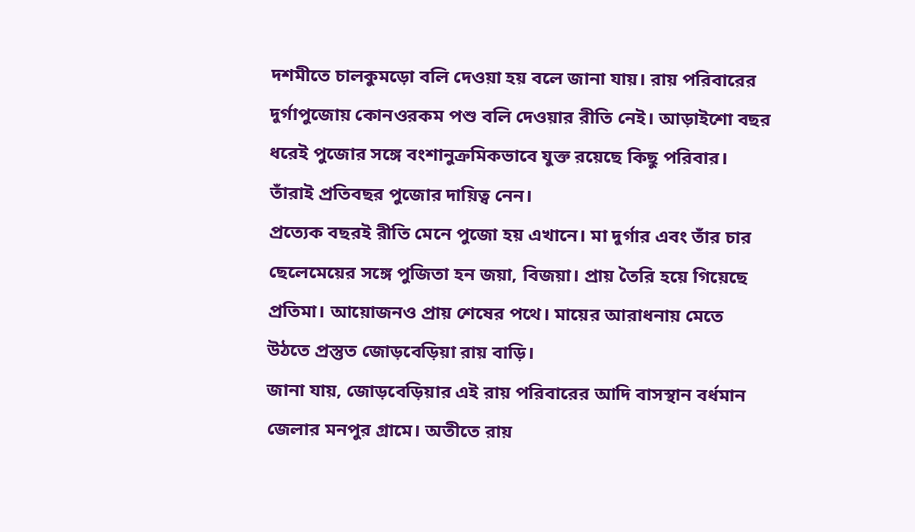দশমীতে চালকুমড়ো বলি দেওয়া হয় বলে জানা যায়। রায় পরিবারের দুর্গাপুজোয় কোনওরকম পশু বলি দেওয়ার রীতি নেই। আড়াইশো বছর ধরেই পুজোর সঙ্গে বংশানুক্রমিকভাবে যুক্ত রয়েছে কিছু পরিবার। তাঁরাই প্রতিবছর পুজোর দায়িত্ব নেন।
প্রত্যেক বছরই রীতি মেনে পুজো হয় এখানে। মা দুর্গার এবং তাঁর চার ছেলেমেয়ের সঙ্গে পুজিতা হন জয়া, বিজয়া। প্রায় তৈরি হয়ে গিয়েছে প্রতিমা। আয়োজনও প্রায় শেষের পথে। মায়ের আরাধনায় মেতে উঠতে প্রস্তুত জোড়বেড়িয়া রায় বাড়ি।
জানা যায়, জোড়বেড়িয়ার এই রায় পরিবারের আদি বাসস্থান বর্ধমান জেলার মনপুর গ্রামে। অতীতে রায়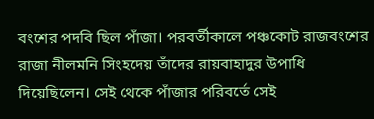বংশের পদবি ছিল পাঁজা। পরবর্তীকালে পঞ্চকোট রাজবংশের রাজা নীলমনি সিংহদেয় তাঁদের রায়বাহাদুর উপাধি দিয়েছিলেন। সেই থেকে পাঁজার পরিবর্তে সেই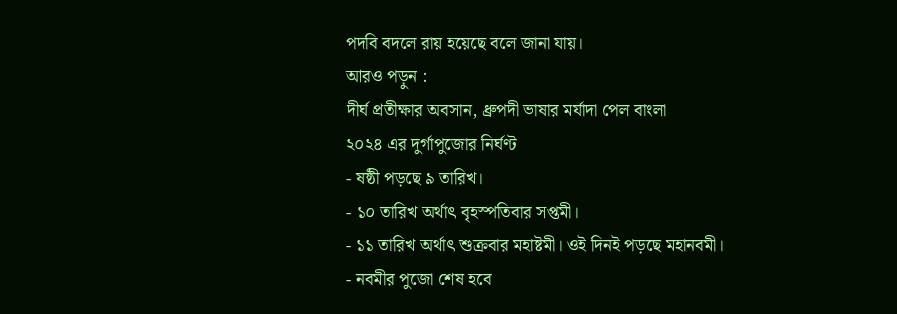পদবি বদলে রায় হয়েছে বলে জানা যায়।
আরও পড়ুন :
দীর্ঘ প্রতীক্ষার অবসান, ধ্রুপদী ভাষার মর্যাদা পেল বাংলা
২০২৪ এর দুর্গাপুজোর নির্ঘণ্ট
- ষষ্ঠী পড়ছে ৯ তারিখ।
- ১০ তারিখ অর্থাৎ বৃহস্পতিবার সপ্তমী।
- ১১ তারিখ অর্থাৎ শুক্রবার মহাষ্টমী। ওই দিনই পড়ছে মহানবমী।
- নবমীর পুজো শেষ হবে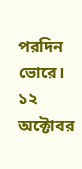পরদিন ভোরে। ১২ অক্টোবর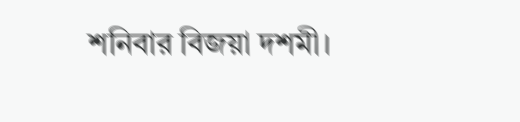শনিবার বিজয়া দশমী।